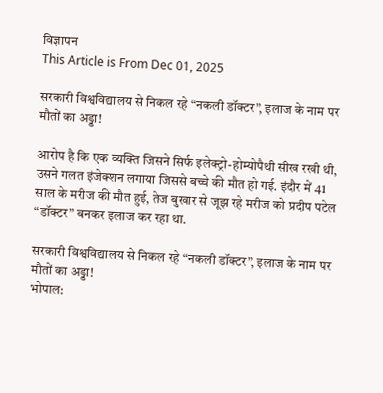विज्ञापन
This Article is From Dec 01, 2025

सरकारी विश्वविद्यालय से निकल रहे “नकली डॉक्टर”, इलाज के नाम पर मौतों का अड्डा!

आरोप है कि एक व्यक्ति जिसने सिर्फ इलेक्ट्रो-होम्योपैथी सीख रखी थी, उसने गलत इंजेक्शन लगाया जिससे बच्चे की मौत हो गई. इंदौर में 41 साल के मरीज की मौत हुई, तेज बुखार से जूझ रहे मरीज को प्रदीप पटेल “डॉक्टर” बनकर इलाज कर रहा था.

सरकारी विश्वविद्यालय से निकल रहे “नकली डॉक्टर”, इलाज के नाम पर मौतों का अड्डा!
भोपाल: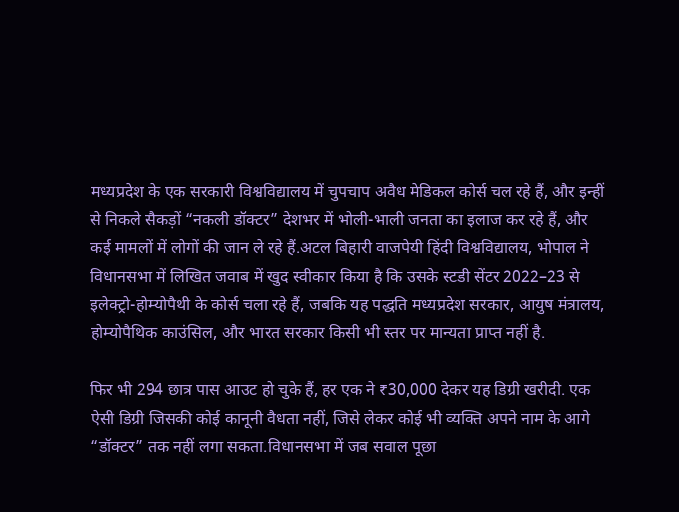मध्यप्रदेश के एक सरकारी विश्वविद्यालय में चुपचाप अवैध मेडिकल कोर्स चल रहे हैं, और इन्हीं से निकले सैकड़ों “नकली डॉक्टर” देशभर में भोली-भाली जनता का इलाज कर रहे हैं, और कई मामलों में लोगों की जान ले रहे हैं.अटल बिहारी वाजपेयी हिंदी विश्वविद्यालय, भोपाल ने विधानसभा में लिखित जवाब में खुद स्वीकार किया है कि उसके स्टडी सेंटर 2022–23 से इलेक्ट्रो-होम्योपैथी के कोर्स चला रहे हैं, जबकि यह पद्धति मध्यप्रदेश सरकार, आयुष मंत्रालय, होम्योपैथिक काउंसिल, और भारत सरकार किसी भी स्तर पर मान्यता प्राप्त नहीं है.

फिर भी 294 छात्र पास आउट हो चुके हैं, हर एक ने ₹30,000 देकर यह डिग्री खरीदी. एक ऐसी डिग्री जिसकी कोई कानूनी वैधता नहीं, जिसे लेकर कोई भी व्यक्ति अपने नाम के आगे “डॉक्टर” तक नहीं लगा सकता.विधानसभा में जब सवाल पूछा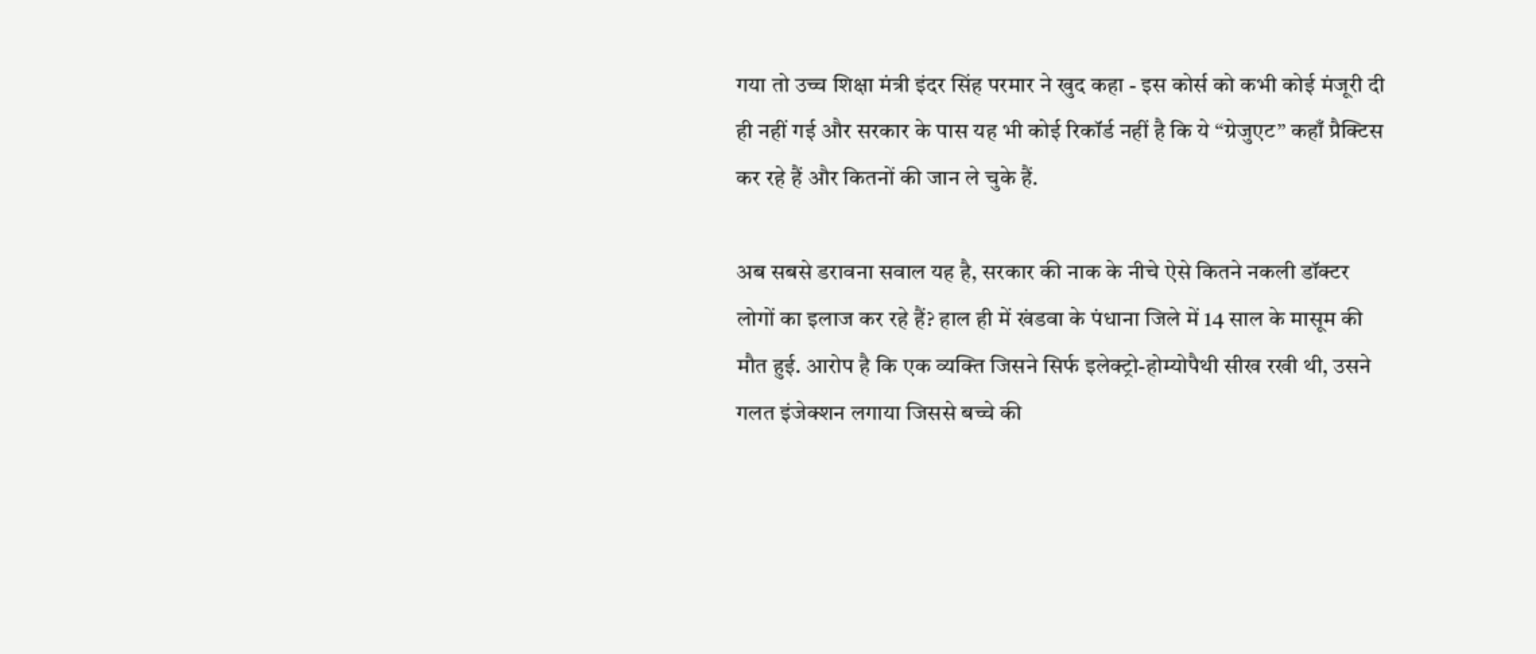गया तो उच्च शिक्षा मंत्री इंदर सिंह परमार ने खुद कहा - इस कोर्स को कभी कोई मंजूरी दी ही नहीं गई और सरकार के पास यह भी कोई रिकॉर्ड नहीं है कि ये “ग्रेजुएट” कहाँ प्रैक्टिस कर रहे हैं और कितनों की जान ले चुके हैं.

अब सबसे डरावना सवाल यह है, सरकार की नाक के नीचे ऐसे कितने नकली डॉक्टर लोगों का इलाज कर रहे हैं? हाल ही में खंडवा के पंधाना जिले में 14 साल के मासूम की मौत हुई. आरोप है कि एक व्यक्ति जिसने सिर्फ इलेक्ट्रो-होम्योपैथी सीख रखी थी, उसने गलत इंजेक्शन लगाया जिससे बच्चे की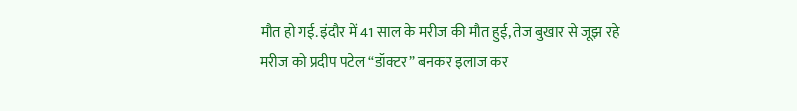मौत हो गई. इंदौर में 41 साल के मरीज की मौत हुई, तेज बुखार से जूझ रहे मरीज को प्रदीप पटेल “डॉक्टर” बनकर इलाज कर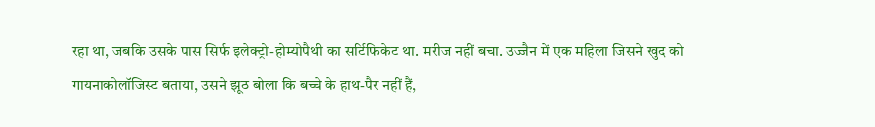रहा था, जबकि उसके पास सिर्फ इलेक्ट्रो-होम्योपैथी का सर्टिफिकेट था. मरीज नहीं बचा. उज्जैन में एक महिला जिसने खुद को गायनाकोलॉजिस्ट बताया, उसने झूठ बोला कि बच्चे के हाथ-पैर नहीं हैं,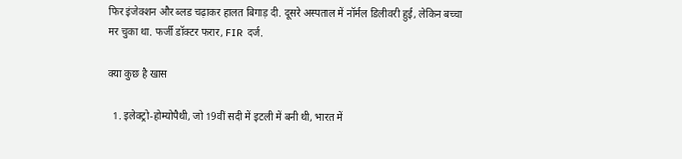फिर इंजेक्शन और ब्लड चढ़ाकर हालत बिगाड़ दी. दूसरे अस्पताल में नॉर्मल डिलीवरी हुई, लेकिन बच्चा मर चुका था. फर्जी डॉक्टर फरार, FIR दर्ज.

क्या कुछ है खास

  1. इलेक्ट्रो-होम्योपैथी, जो 19वीं सदी में इटली में बनी थी, भारत में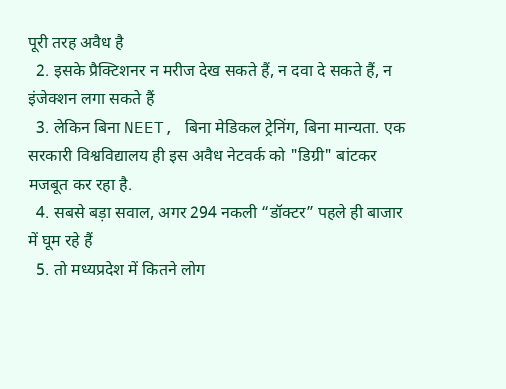पूरी तरह अवैध है
  2. इसके प्रैक्टिशनर न मरीज देख सकते हैं, न दवा दे सकते हैं, न इंजेक्शन लगा सकते हैं
  3. लेकिन बिना NEET, बिना मेडिकल ट्रेनिंग, बिना मान्यता. एक सरकारी विश्वविद्यालय ही इस अवैध नेटवर्क को "डिग्री" बांटकर मजबूत कर रहा है.
  4. सबसे बड़ा सवाल, अगर 294 नकली “डॉक्टर” पहले ही बाजार में घूम रहे हैं
  5. तो मध्यप्रदेश में कितने लोग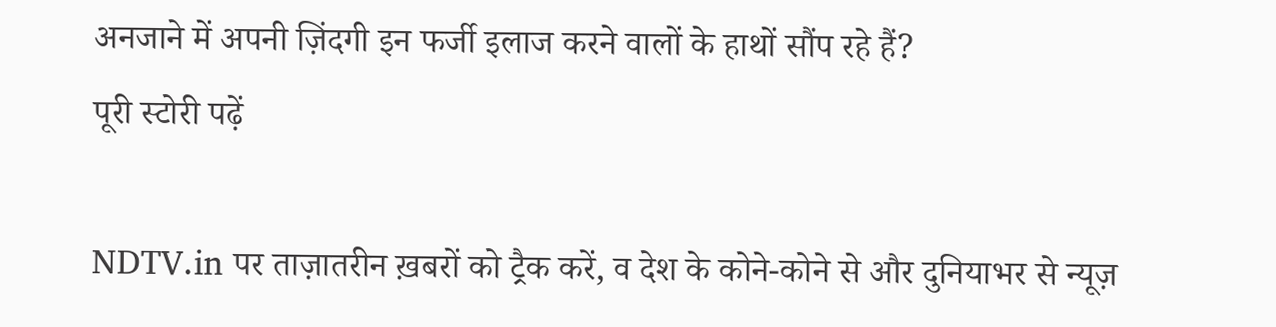अनजाने में अपनी ज़िंदगी इन फर्जी इलाज करने वालों के हाथों सौंप रहे हैं?
पूरी स्टोरी पढ़ें

NDTV.in पर ताज़ातरीन ख़बरों को ट्रैक करें, व देश के कोने-कोने से और दुनियाभर से न्यूज़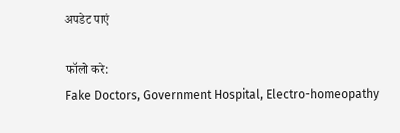अपडेट पाएं

फॉलो करे:
Fake Doctors, Government Hospital, Electro-homeopathy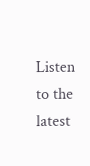Listen to the latest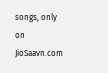songs, only on JioSaavn.com